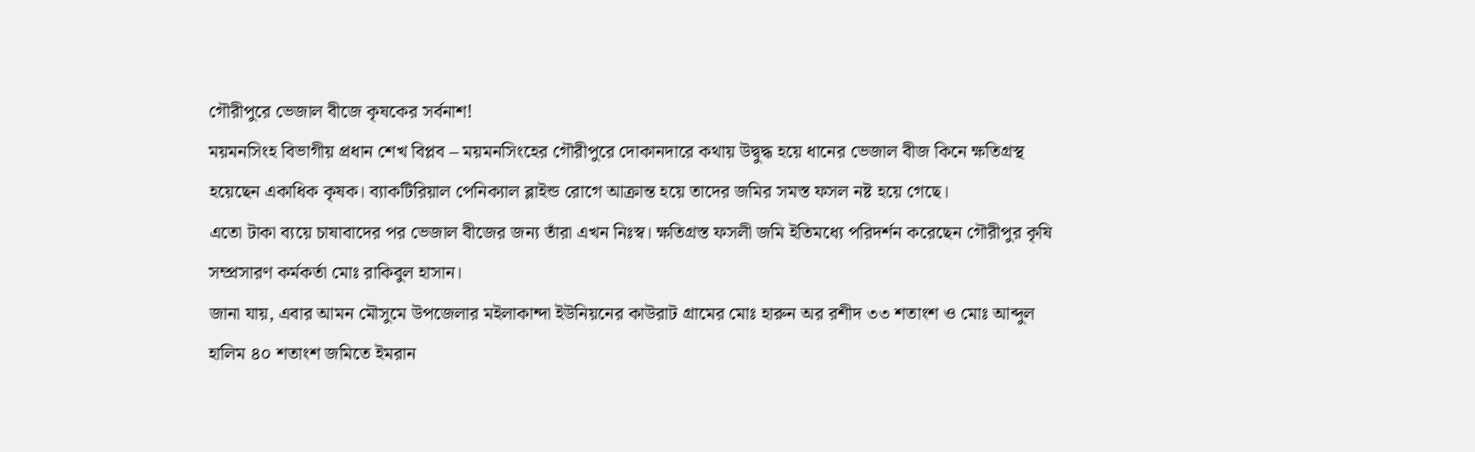গৌরীপুরে ভেজাল বীজে কৃষকের সর্বনাশ!
ময়মনসিংহ বিভাগীয় প্রধান শেখ বিপ্লব – ময়মনসিংহের গৌরীপুরে দোকানদারে কথায় উদ্বুদ্ধ হয়ে ধানের ভেজাল বীজ কিনে ক্ষতিগ্রস্থ হয়েছেন একাধিক কৃষক। ব্যাকটিরিয়াল পেনিক্যাল ব্লাইন্ড রোগে আক্রান্ত হয়ে তাদের জমির সমস্ত ফসল নষ্ট হয়ে গেছে।
এতো টাকা ব্যয়ে চাষাবাদের পর ভেজাল বীজের জন্য তাঁরা এখন নিঃস্ব। ক্ষতিগ্রস্ত ফসলী জমি ইতিমধ্যে পরিদর্শন করেছেন গৌরীপুর কৃষি সম্প্রসারণ কর্মকর্তা মোঃ রাকিবুল হাসান।
জানা যায়, এবার আমন মৌসুমে উপজেলার মইলাকান্দা ইউনিয়নের কাউরাট গ্রামের মোঃ হারুন অর রশীদ ৩৩ শতাংশ ও মোঃ আব্দুল হালিম ৪০ শতাংশ জমিতে ইমরান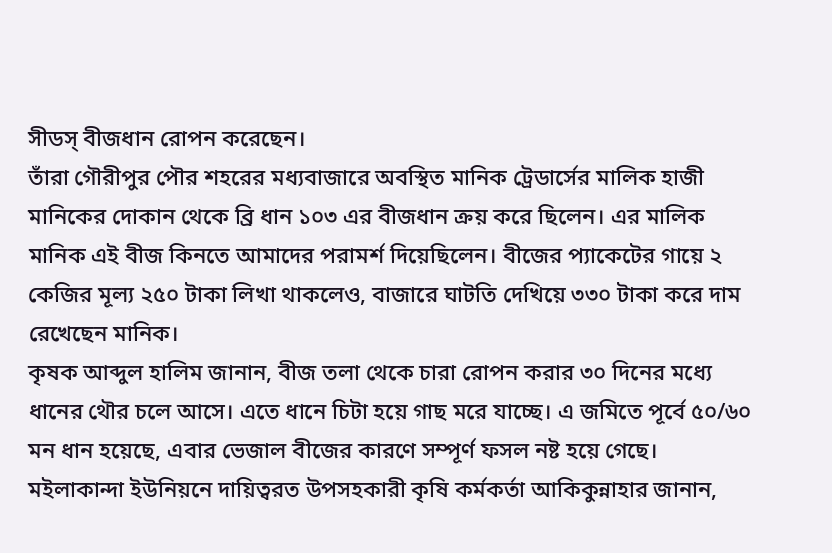সীডস্ বীজধান রোপন করেছেন।
তাঁরা গৌরীপুর পৌর শহরের মধ্যবাজারে অবস্থিত মানিক ট্রেডার্সের মালিক হাজী মানিকের দোকান থেকে ব্রি ধান ১০৩ এর বীজধান ক্রয় করে ছিলেন। এর মালিক মানিক এই বীজ কিনতে আমাদের পরামর্শ দিয়েছিলেন। বীজের প্যাকেটের গায়ে ২ কেজির মূল্য ২৫০ টাকা লিখা থাকলেও, বাজারে ঘাটতি দেখিয়ে ৩৩০ টাকা করে দাম রেখেছেন মানিক।
কৃষক আব্দুল হালিম জানান, বীজ তলা থেকে চারা রোপন করার ৩০ দিনের মধ্যে ধানের থৌর চলে আসে। এতে ধানে চিটা হয়ে গাছ মরে যাচ্ছে। এ জমিতে পূর্বে ৫০/৬০ মন ধান হয়েছে, এবার ভেজাল বীজের কারণে সম্পূর্ণ ফসল নষ্ট হয়ে গেছে।
মইলাকান্দা ইউনিয়নে দায়িত্বরত উপসহকারী কৃষি কর্মকর্তা আকিকুন্নাহার জানান,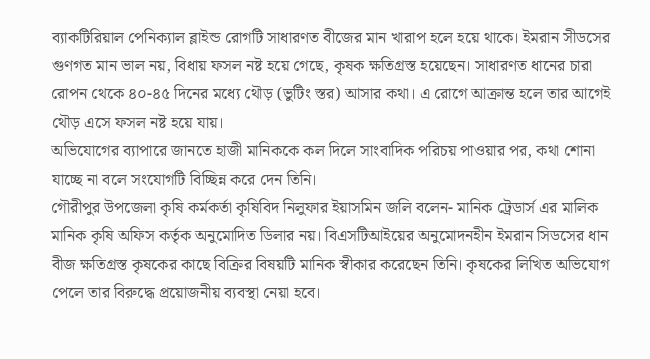ব্যাকটিরিয়াল পেনিক্যাল ব্লাইন্ড রোগটি সাধারণত বীজের মান খারাপ হলে হয়ে থাকে। ইমরান সীডসের গুণগত মান ভাল নয়, বিধায় ফসল নষ্ট হয়ে গেছে, কৃষক ক্ষতিগ্রস্ত হয়েছেন। সাধারণত ধানের চারা রোপন থেকে ৪০-৪৫ দিনের মধ্যে থৌড় (ভুটিং স্তর) আসার কথা। এ রোগে আক্রান্ত হলে তার আগেই থৌড় এসে ফসল নষ্ট হয়ে যায়।
অভিযোগের ব্যাপারে জানতে হাজী মানিককে কল দিলে সাংবাদিক পরিচয় পাওয়ার পর, কথা শোনা যাচ্ছে না বলে সংযোগটি বিচ্ছিন্ন করে দেন তিনি।
গৌরীপুর উপজেলা কৃষি কর্মকর্তা কৃষিবিদ নিলুফার ইয়াসমিন জলি বলেন- মানিক ট্রেডার্স এর মালিক মানিক কৃষি অফিস কর্তৃক অনুমোদিত ডিলার নয়। বিএসটিআইয়ের অনুমোদনহীন ইমরান সিডসের ধান বীজ ক্ষতিগ্রস্ত কৃষকের কাছে বিক্রির বিষয়টি মানিক স্বীকার করেছেন তিনি। কৃষকের লিখিত অভিযোগ পেলে তার বিরুদ্ধে প্রয়োজনীয় ব্যবস্থা নেয়া হবে।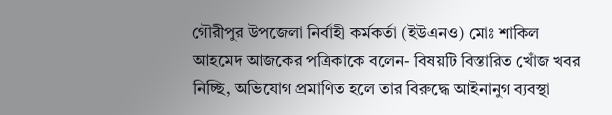গৌরীপুর উপজেলা নির্বাহী কর্মকর্তা (ইউএনও) মোঃ শাকিল আহমেদ আজকের পত্রিকাকে বলেন- বিষয়টি বিস্তারিত খোঁজ খবর নিচ্ছি, অভিযোগ প্রমাণিত হলে তার বিরুদ্ধে আইনানুগ ব্যবস্থা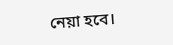নেয়া হবে।